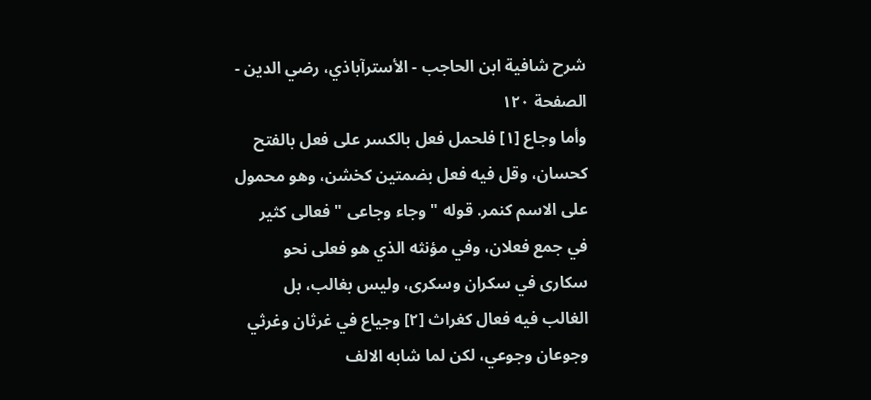شرح شافية ابن الحاجب - الأسترآباذي، رضي الدين - الصفحة ١٢٠
وأما وجاع [١] فلحمل فعل بالكسر على فعل بالفتح كحسان، وقل فيه فعل بضمتين كخشن، وهو محمول على الاسم كنمر. قوله " وجاء وجاعى " فعالى كثير في جمع فعلان، وفي مؤنثه الذي هو فعلى نحو سكارى في سكران وسكرى، وليس بغالب، بل الغالب فيه فعال كغراث [٢] وجياع في غرثان وغرثي وجوعان وجوعي، لكن لما شابه الالف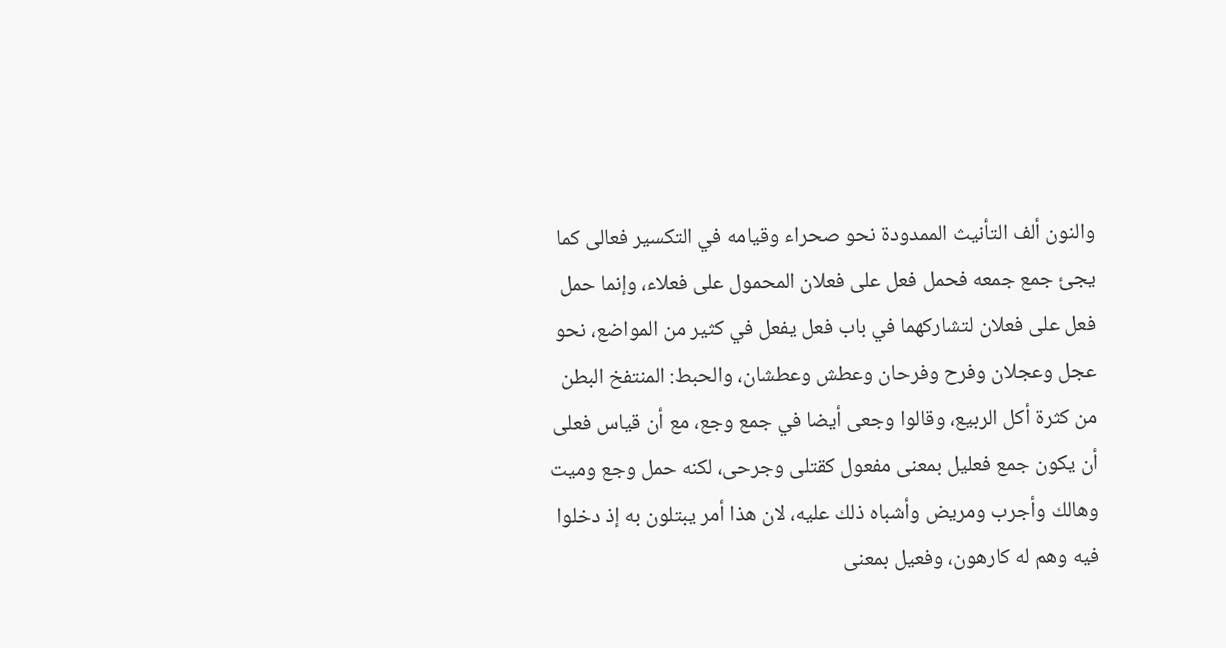والنون ألف التأنيث الممدودة نحو صحراء وقيامه في التكسير فعالى كما يجئ جمع جمعه فحمل فعل على فعلان المحمول على فعلاء، وإنما حمل فعل على فعلان لتشاركهما في باب فعل يفعل في كثير من المواضع، نحو عجل وعجلان وفرح وفرحان وعطش وعطشان، والحبط: المنتفخ البطن من كثرة أكل الربيع، وقالوا وجعى أيضا في جمع وجع، مع أن قياس فعلى أن يكون جمع فعليل بمعنى مفعول كقتلى وجرحى، لكنه حمل وجع وميت وهالك وأجرب ومريض وأشباه ذلك عليه، لان هذا أمر يبتلون به إذ دخلوا فيه وهم له كارهون، وفعيل بمعنى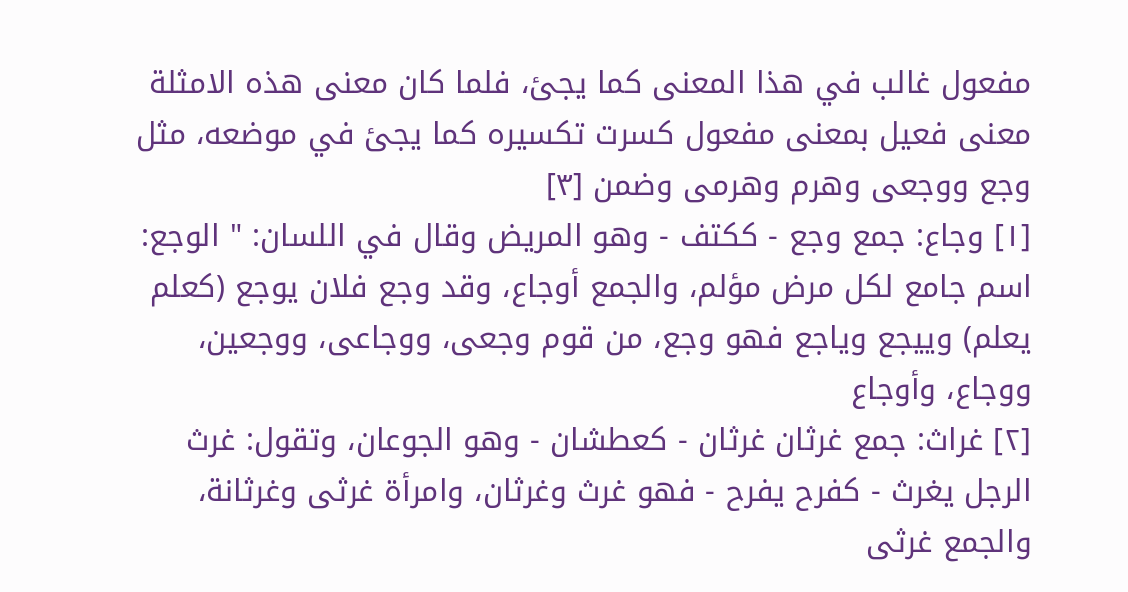مفعول غالب في هذا المعنى كما يجئ، فلما كان معنى هذه الامثلة معنى فعيل بمعنى مفعول كسرت تكسيره كما يجئ في موضعه، مثل وجع ووجعى وهرم وهرمى وضمن [٣]
[١] وجاع: جمع وجع - ككتف - وهو المريض وقال في اللسان: " الوجع: اسم جامع لكل مرض مؤلم، والجمع أوجاع، وقد وجع فلان يوجع (كعلم يعلم) وييجع وياجع فهو وجع، من قوم وجعى، ووجاعى، ووجعين، ووجاع، وأوجاع
[٢] غراث: جمع غرثان غرثان - كعطشان - وهو الجوعان، وتقول: غرث الرجل يغرث - كفرح يفرح - فهو غرث وغرثان، وامرأة غرثى وغرثانة، والجمع غرثى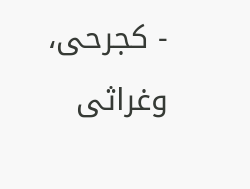- كجرحى، وغراثى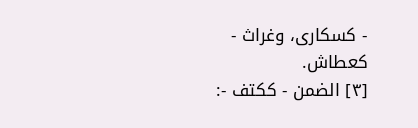- كسكارى، وغراث - كعطاش.
[٣] الضمن - ككتف -: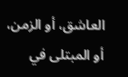العاشق، أو الزمن، أو المبتلى في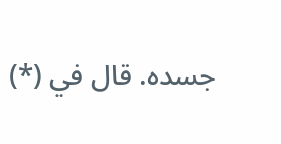جسده. قال في (*)